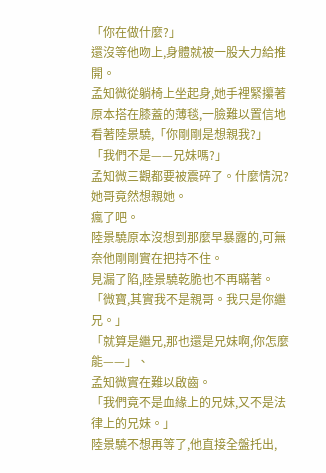「你在做什麼?」
還沒等他吻上,身體就被一股大力給推開。
孟知微從躺椅上坐起身,她手裡緊攥著原本搭在膝蓋的薄毯,一臉難以置信地看著陸景驍,「你剛剛是想親我?」
「我們不是——兄妹嗎?」
孟知微三觀都要被震碎了。什麼情況?
她哥竟然想親她。
瘋了吧。
陸景驍原本沒想到那麼早暴露的,可無奈他剛剛實在把持不住。
見漏了陷,陸景驍乾脆也不再瞞著。
「微寶,其實我不是親哥。我只是你繼兄。」
「就算是繼兄,那也還是兄妹啊,你怎麼能——」、
孟知微實在難以啟齒。
「我們竟不是血緣上的兄妹,又不是法律上的兄妹。」
陸景驍不想再等了,他直接全盤托出,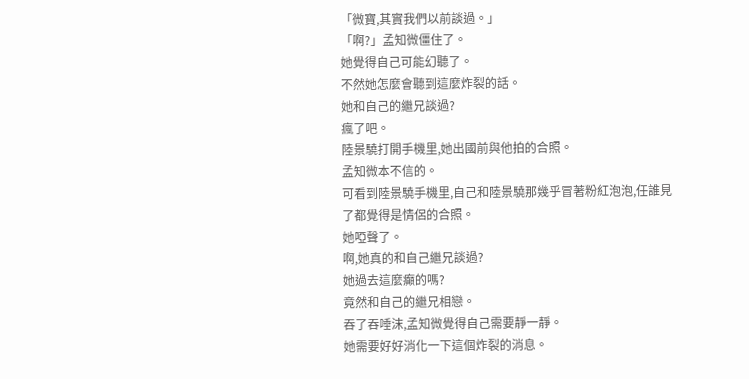「微寶,其實我們以前談過。」
「啊?」孟知微僵住了。
她覺得自己可能幻聽了。
不然她怎麼會聽到這麼炸裂的話。
她和自己的繼兄談過?
瘋了吧。
陸景驍打開手機里,她出國前與他拍的合照。
孟知微本不信的。
可看到陸景驍手機里,自己和陸景驍那幾乎冒著粉紅泡泡,任誰見了都覺得是情侶的合照。
她啞聲了。
啊,她真的和自己繼兄談過?
她過去這麼癲的嗎?
竟然和自己的繼兄相戀。
吞了吞唾沫,孟知微覺得自己需要靜一靜。
她需要好好消化一下這個炸裂的消息。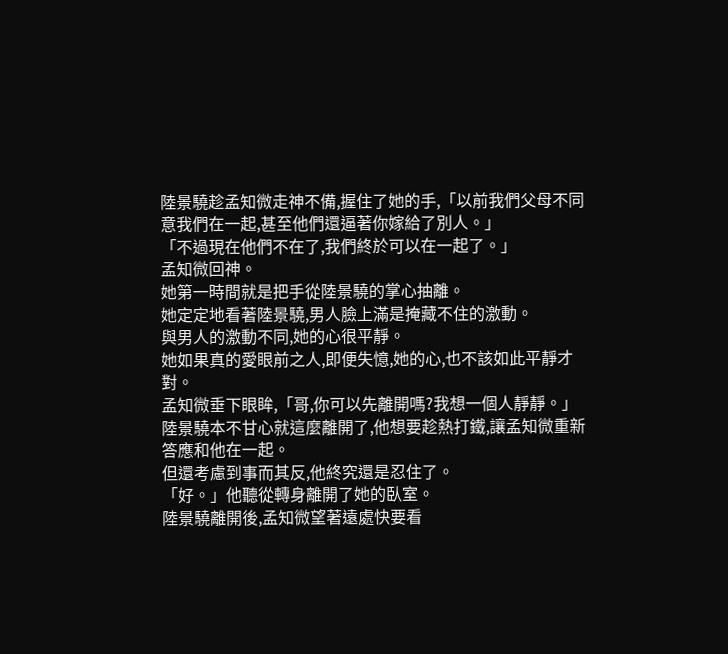陸景驍趁孟知微走神不備,握住了她的手,「以前我們父母不同意我們在一起,甚至他們還逼著你嫁給了別人。」
「不過現在他們不在了,我們終於可以在一起了。」
孟知微回神。
她第一時間就是把手從陸景驍的掌心抽離。
她定定地看著陸景驍,男人臉上滿是掩藏不住的激動。
與男人的激動不同,她的心很平靜。
她如果真的愛眼前之人,即便失憶,她的心,也不該如此平靜才對。
孟知微垂下眼眸,「哥,你可以先離開嗎?我想一個人靜靜。」
陸景驍本不甘心就這麼離開了,他想要趁熱打鐵,讓孟知微重新答應和他在一起。
但還考慮到事而其反,他終究還是忍住了。
「好。」他聽從轉身離開了她的臥室。
陸景驍離開後,孟知微望著遠處快要看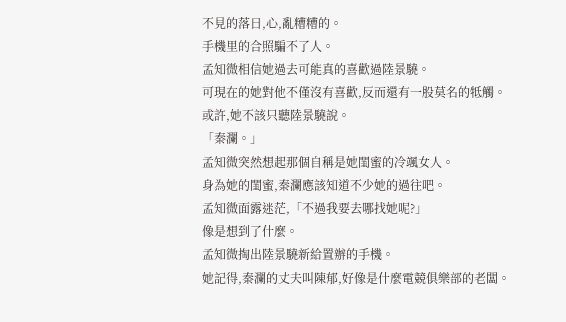不見的落日,心,亂糟糟的。
手機里的合照騙不了人。
孟知微相信她過去可能真的喜歡過陸景驍。
可現在的她對他不僅沒有喜歡,反而還有一股莫名的牴觸。
或許,她不該只聽陸景驍說。
「秦瀾。」
孟知微突然想起那個自稱是她閨蜜的冷颯女人。
身為她的閨蜜,秦瀾應該知道不少她的過往吧。
孟知微面露迷茫,「不過我要去哪找她呢?」
像是想到了什麼。
孟知微掏出陸景驍新給置辦的手機。
她記得,秦瀾的丈夫叫陳郁,好像是什麼電競俱樂部的老闆。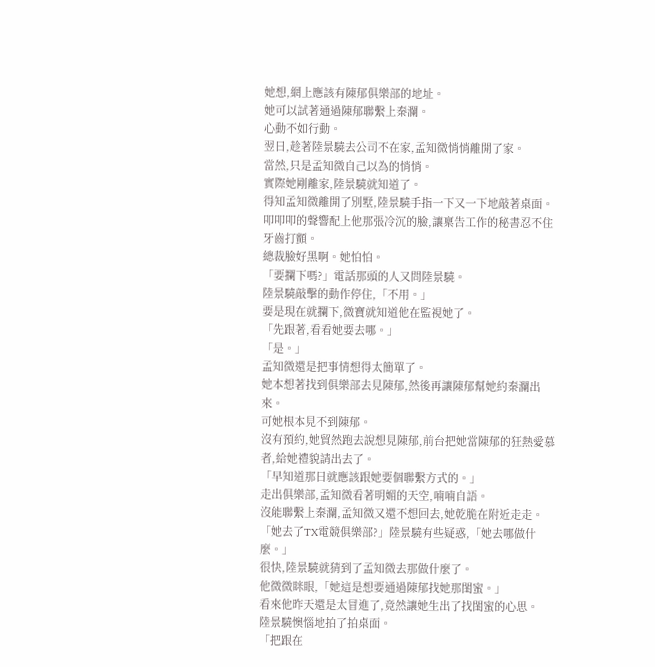她想,網上應該有陳郁俱樂部的地址。
她可以試著通過陳郁聯繫上秦瀾。
心動不如行動。
翌日,趁著陸景驍去公司不在家,孟知微悄悄離開了家。
當然,只是孟知微自己以為的悄悄。
實際她剛離家,陸景驍就知道了。
得知孟知微離開了別墅,陸景驍手指一下又一下地敲著桌面。
叩叩叩的聲響配上他那張冷沉的臉,讓稟告工作的秘書忍不住牙齒打顫。
總裁臉好黑啊。她怕怕。
「要攔下嗎?」電話那頭的人又問陸景驍。
陸景驍敲擊的動作停住,「不用。」
要是現在就攔下,微寶就知道他在監視她了。
「先跟著,看看她要去哪。」
「是。」
孟知微還是把事情想得太簡單了。
她本想著找到俱樂部去見陳郁,然後再讓陳郁幫她約秦瀾出來。
可她根本見不到陳郁。
沒有預約,她貿然跑去說想見陳郁,前台把她當陳郁的狂熱愛慕者,給她禮貌請出去了。
「早知道那日就應該跟她要個聯繫方式的。」
走出俱樂部,孟知微看著明媚的天空,喃喃自語。
沒能聯繫上秦瀾,孟知微又還不想回去,她乾脆在附近走走。
「她去了TX電競俱樂部?」陸景驍有些疑惑,「她去哪做什麼。」
很快,陸景驍就猜到了孟知微去那做什麼了。
他微微眯眼,「她這是想要通過陳郁找她那閨蜜。」
看來他昨天還是太冒進了,竟然讓她生出了找閨蜜的心思。
陸景驍懊惱地拍了拍桌面。
「把跟在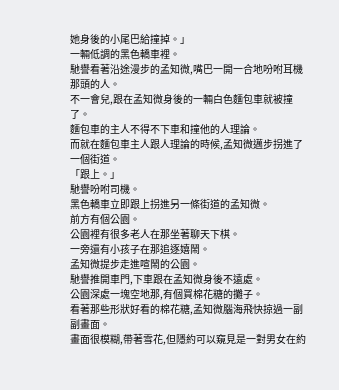她身後的小尾巴給撞掉。」
一輛低調的黑色轎車裡。
馳譽看著沿途漫步的孟知微,嘴巴一開一合地吩咐耳機那頭的人。
不一會兒,跟在孟知微身後的一輛白色麵包車就被撞了。
麵包車的主人不得不下車和撞他的人理論。
而就在麵包車主人跟人理論的時候,孟知微邁步拐進了一個街道。
「跟上。」
馳譽吩咐司機。
黑色轎車立即跟上拐進另一條街道的孟知微。
前方有個公園。
公園裡有很多老人在那坐著聊天下棋。
一旁還有小孩子在那追逐嬉鬧。
孟知微提步走進喧鬧的公園。
馳譽推開車門,下車跟在孟知微身後不遠處。
公園深處一塊空地那,有個買棉花糖的攤子。
看著那些形狀好看的棉花糖,孟知微腦海飛快掠過一副副畫面。
畫面很模糊,帶著雪花,但隱約可以窺見是一對男女在約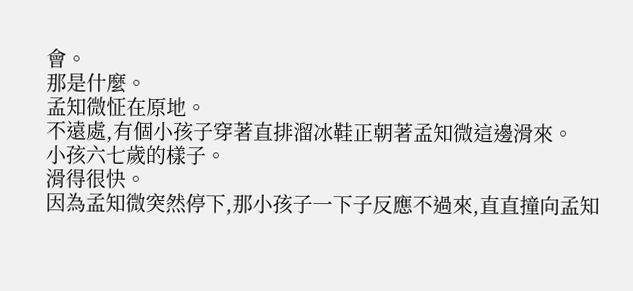會。
那是什麼。
孟知微怔在原地。
不遠處,有個小孩子穿著直排溜冰鞋正朝著孟知微這邊滑來。
小孩六七歲的樣子。
滑得很快。
因為孟知微突然停下,那小孩子一下子反應不過來,直直撞向孟知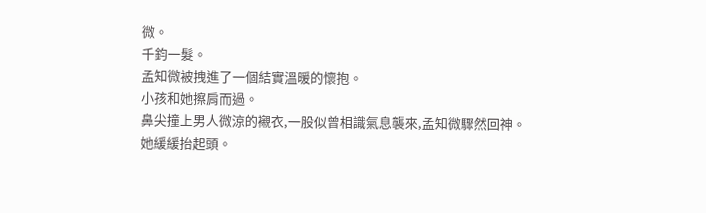微。
千鈞一髮。
孟知微被拽進了一個結實溫暖的懷抱。
小孩和她擦肩而過。
鼻尖撞上男人微涼的襯衣,一股似曾相識氣息襲來,孟知微驟然回神。
她緩緩抬起頭。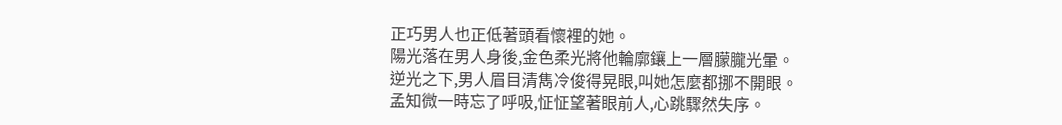正巧男人也正低著頭看懷裡的她。
陽光落在男人身後,金色柔光將他輪廓鑲上一層朦朧光暈。
逆光之下,男人眉目清雋冷俊得晃眼,叫她怎麼都挪不開眼。
孟知微一時忘了呼吸,怔怔望著眼前人,心跳驟然失序。